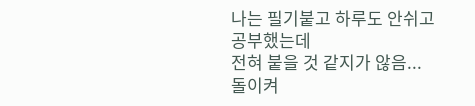나는 필기붙고 하루도 안쉬고 공부했는데
전혀 붙을 것 같지가 않음...
돌이켜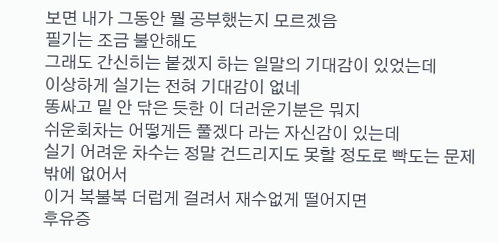보면 내가 그동안 뭘 공부했는지 모르겠음
필기는 조금 불안해도
그래도 간신히는 붙겠지 하는 일말의 기대감이 있었는데
이상하게 실기는 전혀 기대감이 없네
똥싸고 밑 안 닦은 듯한 이 더러운기분은 뭐지
쉬운회차는 어떻게든 풀겠다 라는 자신감이 있는데
실기 어려운 차수는 정말 건드리지도 못할 정도로 빡도는 문제밖에 없어서
이거 복불복 더럽게 걸려서 재수없게 떨어지면
후유증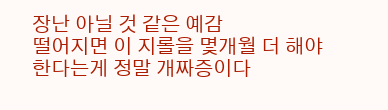장난 아닐 것 같은 예감
떨어지면 이 지롤을 몇개월 더 해야 한다는게 정말 개짜증이다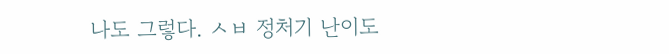나도 그렇다. ㅅㅂ 정처기 난이도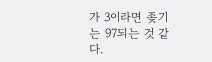가 3이라면 좆기는 97되는 것 같다.